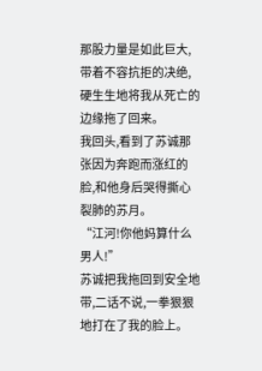那股力量是如此巨大,带着不容抗拒的决绝,硬生生地将我从死亡的边缘拖了回来。
我回头,看到了苏诚那张因为奔跑而涨红的脸,和他身后哭得撕心裂肺的苏月。
“江河!你他妈算什么男人!”
苏诚把我拖回到安全地带,二话不说,一拳狠狠地打在了我的脸上。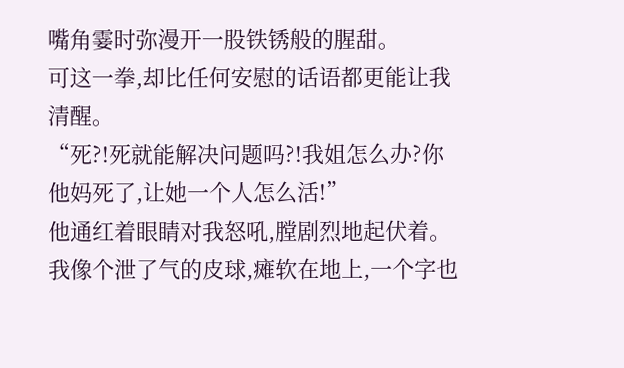嘴角霎时弥漫开一股铁锈般的腥甜。
可这一拳,却比任何安慰的话语都更能让我清醒。
“死?!死就能解决问题吗?!我姐怎么办?你他妈死了,让她一个人怎么活!”
他通红着眼睛对我怒吼,膛剧烈地起伏着。
我像个泄了气的皮球,瘫软在地上,一个字也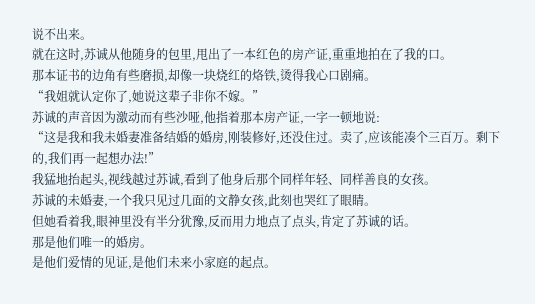说不出来。
就在这时,苏诚从他随身的包里,甩出了一本红色的房产证,重重地拍在了我的口。
那本证书的边角有些磨损,却像一块烧红的烙铁,烫得我心口剧痛。
“我姐就认定你了,她说这辈子非你不嫁。”
苏诚的声音因为激动而有些沙哑,他指着那本房产证,一字一顿地说:
“这是我和我未婚妻准备结婚的婚房,刚装修好,还没住过。卖了,应该能凑个三百万。剩下的,我们再一起想办法!”
我猛地抬起头,视线越过苏诚,看到了他身后那个同样年轻、同样善良的女孩。
苏诚的未婚妻,一个我只见过几面的文静女孩,此刻也哭红了眼睛。
但她看着我,眼神里没有半分犹豫,反而用力地点了点头,肯定了苏诚的话。
那是他们唯一的婚房。
是他们爱情的见证,是他们未来小家庭的起点。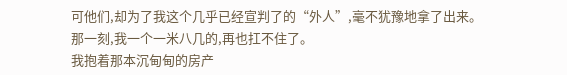可他们,却为了我这个几乎已经宣判了的“外人”,毫不犹豫地拿了出来。
那一刻,我一个一米八几的,再也扛不住了。
我抱着那本沉甸甸的房产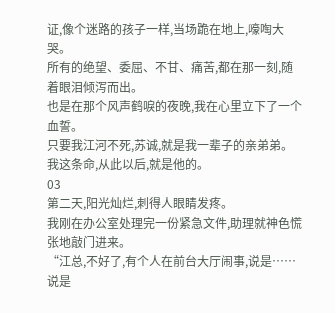证,像个迷路的孩子一样,当场跪在地上,嚎啕大哭。
所有的绝望、委屈、不甘、痛苦,都在那一刻,随着眼泪倾泻而出。
也是在那个风声鹤唳的夜晚,我在心里立下了一个血誓。
只要我江河不死,苏诚,就是我一辈子的亲弟弟。
我这条命,从此以后,就是他的。
03
第二天,阳光灿烂,刺得人眼睛发疼。
我刚在办公室处理完一份紧急文件,助理就神色慌张地敲门进来。
“江总,不好了,有个人在前台大厅闹事,说是……说是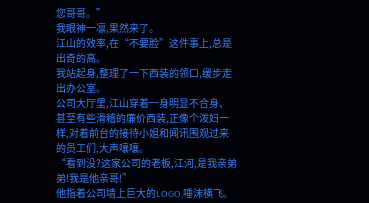您哥哥。”
我眼神一凛,果然来了。
江山的效率,在“不要脸”这件事上,总是出奇的高。
我站起身,整理了一下西装的领口,缓步走出办公室。
公司大厅里,江山穿着一身明显不合身、甚至有些滑稽的廉价西装,正像个泼妇一样,对着前台的接待小姐和闻讯围观过来的员工们,大声嚷嚷。
“看到没?这家公司的老板,江河,是我亲弟弟!我是他亲哥!”
他指着公司墙上巨大的LOGO,唾沫横飞。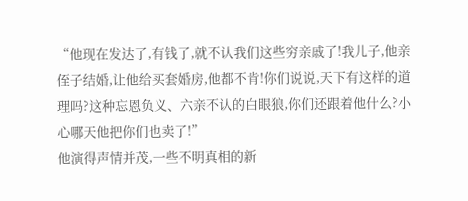“他现在发达了,有钱了,就不认我们这些穷亲戚了!我儿子,他亲侄子结婚,让他给买套婚房,他都不肯!你们说说,天下有这样的道理吗?这种忘恩负义、六亲不认的白眼狼,你们还跟着他什么?小心哪天他把你们也卖了!”
他演得声情并茂,一些不明真相的新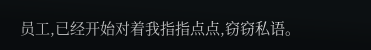员工,已经开始对着我指指点点,窃窃私语。